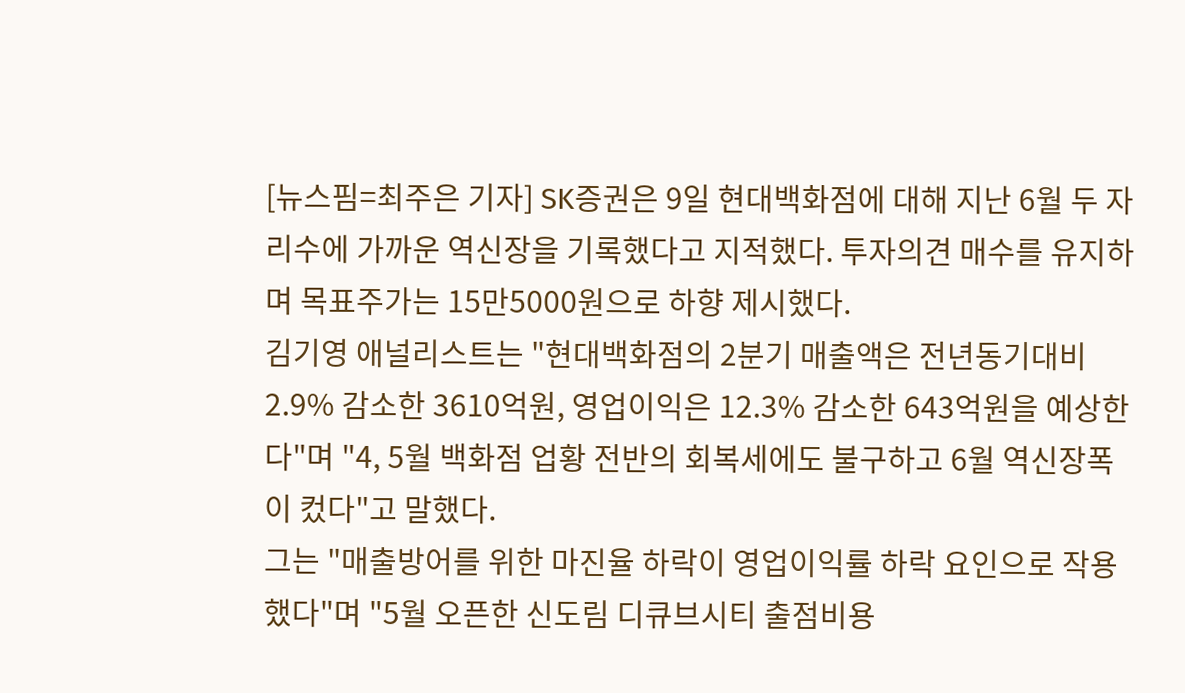[뉴스핌=최주은 기자] SK증권은 9일 현대백화점에 대해 지난 6월 두 자리수에 가까운 역신장을 기록했다고 지적했다. 투자의견 매수를 유지하며 목표주가는 15만5000원으로 하향 제시했다.
김기영 애널리스트는 "현대백화점의 2분기 매출액은 전년동기대비 2.9% 감소한 3610억원, 영업이익은 12.3% 감소한 643억원을 예상한다"며 "4, 5월 백화점 업황 전반의 회복세에도 불구하고 6월 역신장폭이 컸다"고 말했다.
그는 "매출방어를 위한 마진율 하락이 영업이익률 하락 요인으로 작용했다"며 "5월 오픈한 신도림 디큐브시티 출점비용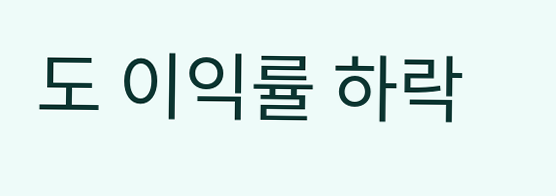도 이익률 하락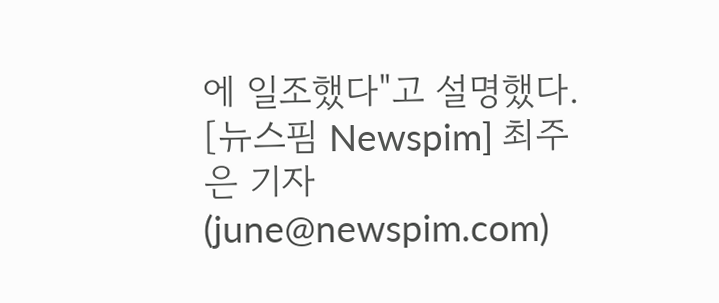에 일조했다"고 설명했다.
[뉴스핌 Newspim] 최주은 기자 (june@newspim.com)